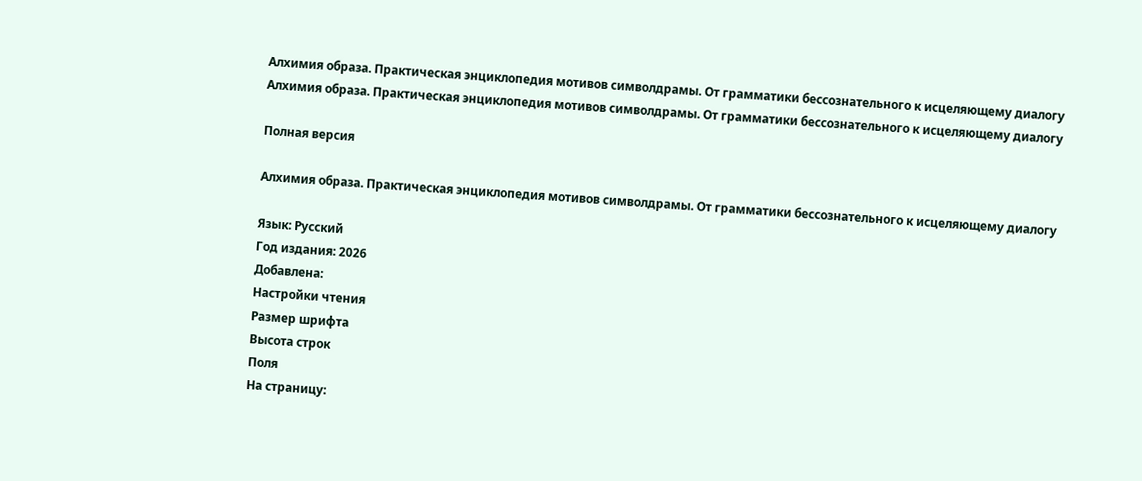Алхимия образа. Практическая энциклопедия мотивов символдрамы. От грамматики бессознательного к исцеляющему диалогу
Алхимия образа. Практическая энциклопедия мотивов символдрамы. От грамматики бессознательного к исцеляющему диалогу

Полная версия

Алхимия образа. Практическая энциклопедия мотивов символдрамы. От грамматики бессознательного к исцеляющему диалогу

Язык: Русский
Год издания: 2026
Добавлена:
Настройки чтения
Размер шрифта
Высота строк
Поля
На страницу: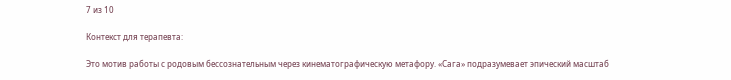7 из 10

Контекст для терапевта:

Это мотив работы с родовым бессознательным через кинематографическую метафору. «Сага» подразумевает эпический масштаб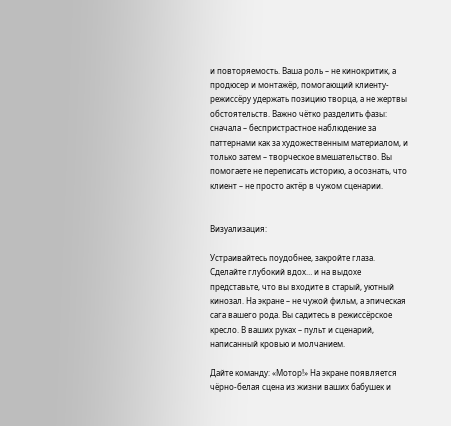и повторяемость. Ваша роль – не кинокритик, а продюсер и монтажёр, помогающий клиенту-режиссёру удержать позицию творца, а не жертвы обстоятельств. Важно чётко разделить фазы: сначала – беспристрастное наблюдение за паттернами как за художественным материалом, и только затем – творческое вмешательство. Вы помогаете не переписать историю, а осознать, что клиент – не просто актёр в чужом сценарии.


Визуализация:

Устраивайтесь поудобнее, закройте глаза. Сделайте глубокий вдох… и на выдохе представьте, что вы входите в старый, уютный кинозал. На экране – не чужой фильм, а эпическая сага вашего рода. Вы садитесь в режиссёрское кресло. В ваших руках – пульт и сценарий, написанный кровью и молчанием.

Дайте команду: «Мотор!» На экране появляется чёрно-белая сцена из жизни ваших бабушек и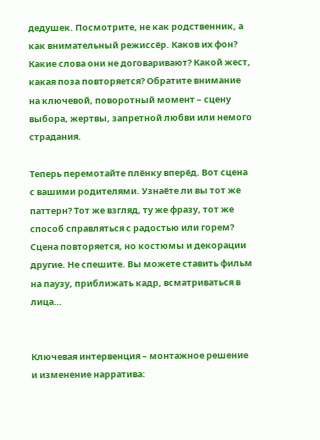дедушек. Посмотрите, не как родственник, а как внимательный режиссёр. Каков их фон? Какие слова они не договаривают? Какой жест, какая поза повторяется? Обратите внимание на ключевой, поворотный момент – сцену выбора, жертвы, запретной любви или немого страдания.

Теперь перемотайте плёнку вперёд. Вот сцена с вашими родителями. Узнаёте ли вы тот же паттерн? Тот же взгляд, ту же фразу, тот же способ справляться с радостью или горем? Сцена повторяется, но костюмы и декорации другие. Не спешите. Вы можете ставить фильм на паузу, приближать кадр, всматриваться в лица…


Ключевая интервенция – монтажное решение и изменение нарратива: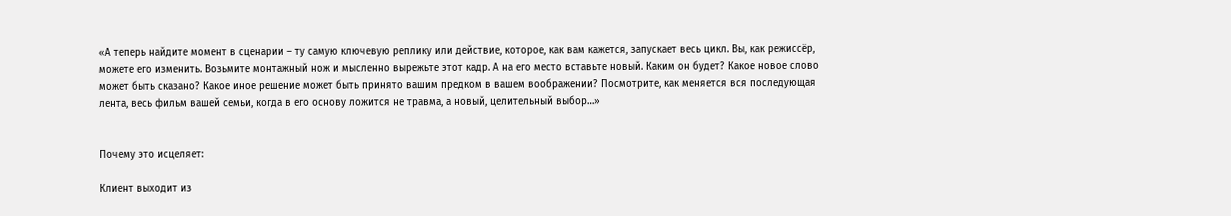«А теперь найдите момент в сценарии – ту самую ключевую реплику или действие, которое, как вам кажется, запускает весь цикл. Вы, как режиссёр, можете его изменить. Возьмите монтажный нож и мысленно вырежьте этот кадр. А на его место вставьте новый. Каким он будет? Какое новое слово может быть сказано? Какое иное решение может быть принято вашим предком в вашем воображении? Посмотрите, как меняется вся последующая лента, весь фильм вашей семьи, когда в его основу ложится не травма, а новый, целительный выбор…»


Почему это исцеляет:

Клиент выходит из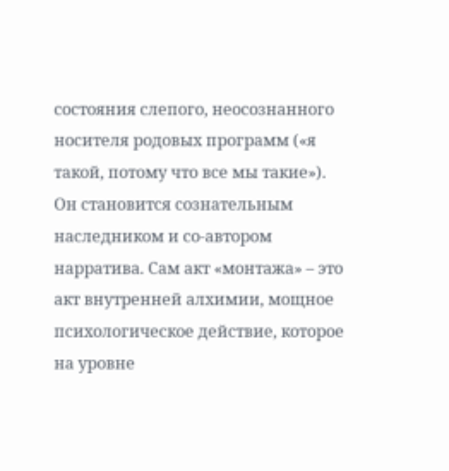состояния слепого, неосознанного носителя родовых программ («я такой, потому что все мы такие»). Он становится сознательным наследником и со-автором нарратива. Сам акт «монтажа» – это акт внутренней алхимии, мощное психологическое действие, которое на уровне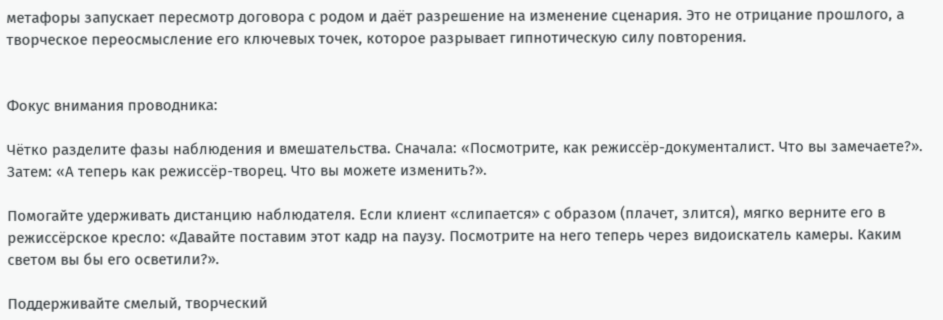метафоры запускает пересмотр договора с родом и даёт разрешение на изменение сценария. Это не отрицание прошлого, а творческое переосмысление его ключевых точек, которое разрывает гипнотическую силу повторения.


Фокус внимания проводника:

Чётко разделите фазы наблюдения и вмешательства. Сначала: «Посмотрите, как режиссёр-документалист. Что вы замечаете?». Затем: «А теперь как режиссёр-творец. Что вы можете изменить?».

Помогайте удерживать дистанцию наблюдателя. Если клиент «слипается» с образом (плачет, злится), мягко верните его в режиссёрское кресло: «Давайте поставим этот кадр на паузу. Посмотрите на него теперь через видоискатель камеры. Каким светом вы бы его осветили?».

Поддерживайте смелый, творческий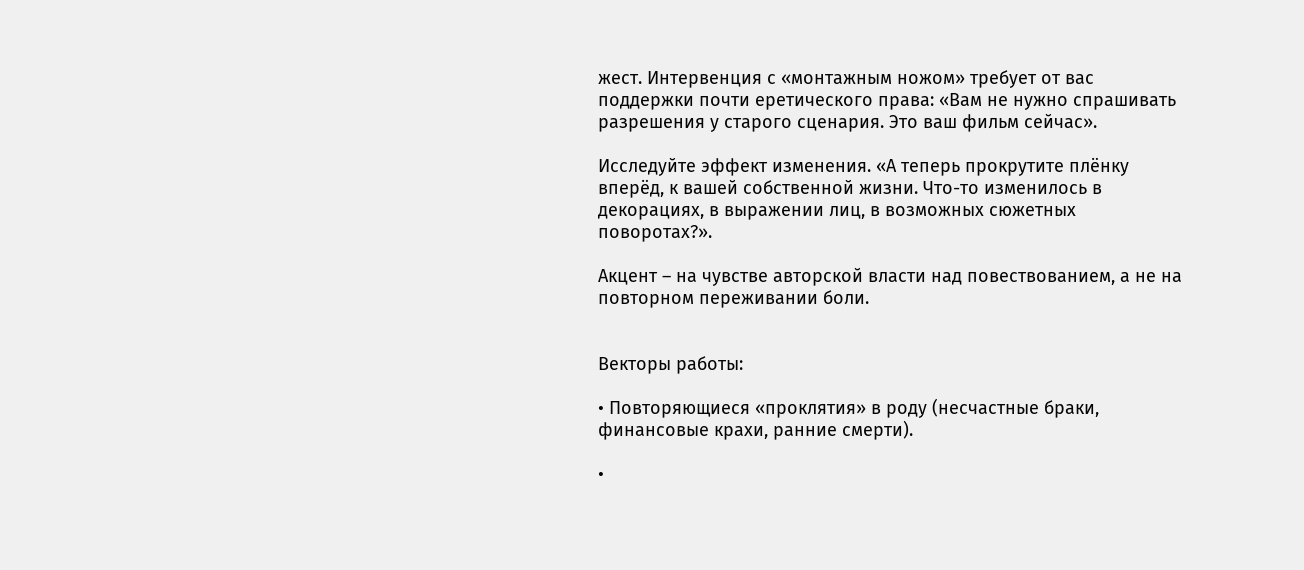жест. Интервенция с «монтажным ножом» требует от вас поддержки почти еретического права: «Вам не нужно спрашивать разрешения у старого сценария. Это ваш фильм сейчас».

Исследуйте эффект изменения. «А теперь прокрутите плёнку вперёд, к вашей собственной жизни. Что-то изменилось в декорациях, в выражении лиц, в возможных сюжетных поворотах?».

Акцент – на чувстве авторской власти над повествованием, а не на повторном переживании боли.


Векторы работы:

• Повторяющиеся «проклятия» в роду (несчастные браки, финансовые крахи, ранние смерти).

•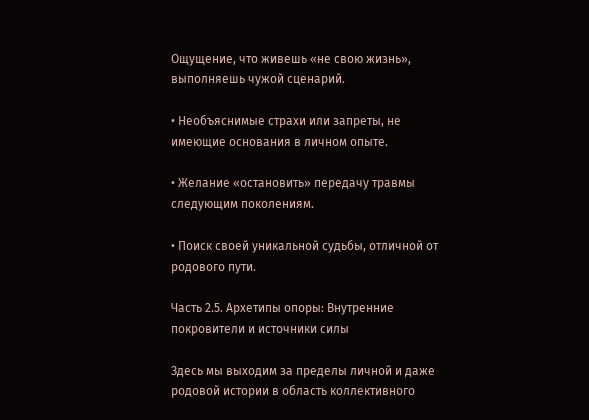Ощущение, что живешь «не свою жизнь», выполняешь чужой сценарий.

• Необъяснимые страхи или запреты, не имеющие основания в личном опыте.

• Желание «остановить» передачу травмы следующим поколениям.

• Поиск своей уникальной судьбы, отличной от родового пути.

Часть 2.5. Архетипы опоры: Внутренние покровители и источники силы

Здесь мы выходим за пределы личной и даже родовой истории в область коллективного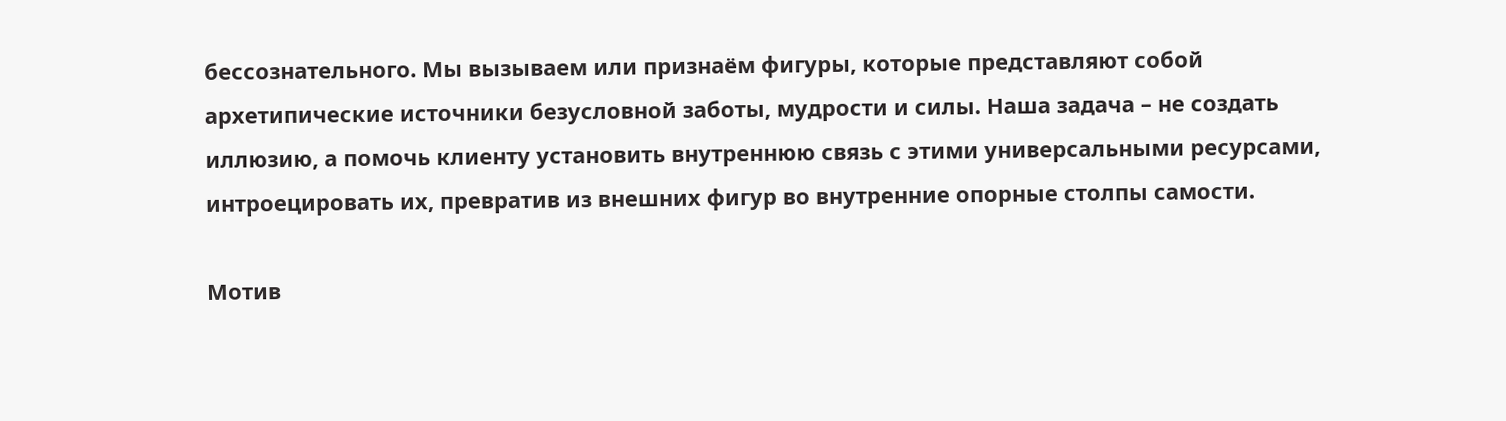бессознательного. Мы вызываем или признаём фигуры, которые представляют собой архетипические источники безусловной заботы, мудрости и силы. Наша задача – не создать иллюзию, а помочь клиенту установить внутреннюю связь с этими универсальными ресурсами, интроецировать их, превратив из внешних фигур во внутренние опорные столпы самости.

Мотив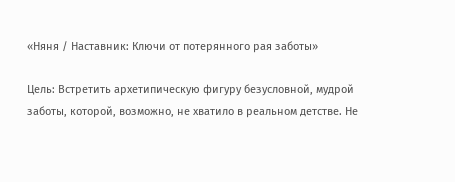«Няня / Наставник: Ключи от потерянного рая заботы»

Цель: Встретить архетипическую фигуру безусловной, мудрой заботы, которой, возможно, не хватило в реальном детстве. Не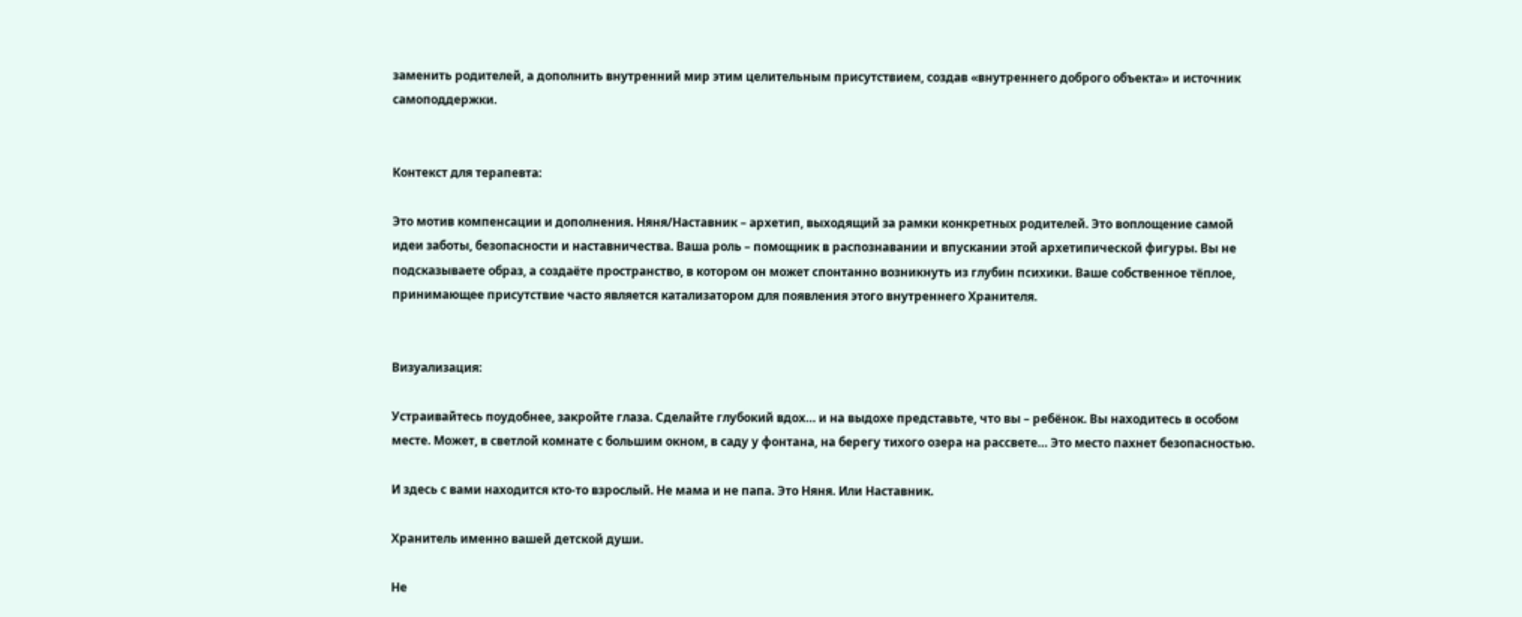заменить родителей, а дополнить внутренний мир этим целительным присутствием, создав «внутреннего доброго объекта» и источник самоподдержки.


Контекст для терапевта:

Это мотив компенсации и дополнения. Няня/Наставник – архетип, выходящий за рамки конкретных родителей. Это воплощение самой идеи заботы, безопасности и наставничества. Ваша роль – помощник в распознавании и впускании этой архетипической фигуры. Вы не подсказываете образ, а создаёте пространство, в котором он может спонтанно возникнуть из глубин психики. Ваше собственное тёплое, принимающее присутствие часто является катализатором для появления этого внутреннего Хранителя.


Визуализация:

Устраивайтесь поудобнее, закройте глаза. Сделайте глубокий вдох… и на выдохе представьте, что вы – ребёнок. Вы находитесь в особом месте. Может, в светлой комнате с большим окном, в саду у фонтана, на берегу тихого озера на рассвете… Это место пахнет безопасностью.

И здесь с вами находится кто-то взрослый. Не мама и не папа. Это Няня. Или Наставник.

Хранитель именно вашей детской души.

Не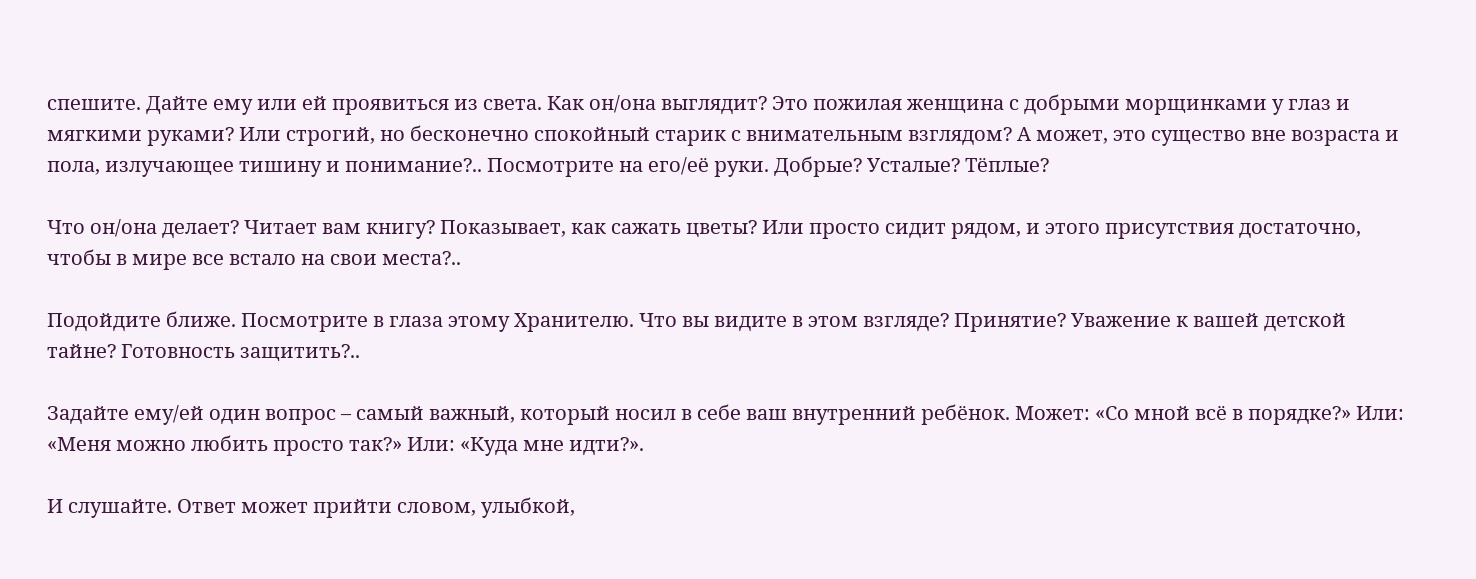спешите. Дайте ему или ей проявиться из света. Как он/она выглядит? Это пожилая женщина с добрыми морщинками у глаз и мягкими руками? Или строгий, но бесконечно спокойный старик с внимательным взглядом? А может, это существо вне возраста и пола, излучающее тишину и понимание?.. Посмотрите на его/её руки. Добрые? Усталые? Тёплые?

Что он/она делает? Читает вам книгу? Показывает, как сажать цветы? Или просто сидит рядом, и этого присутствия достаточно, чтобы в мире все встало на свои места?..

Подойдите ближе. Посмотрите в глаза этому Хранителю. Что вы видите в этом взгляде? Принятие? Уважение к вашей детской тайне? Готовность защитить?..

Задайте ему/ей один вопрос – самый важный, который носил в себе ваш внутренний ребёнок. Может: «Со мной всё в порядке?» Или: «Меня можно любить просто так?» Или: «Куда мне идти?».

И слушайте. Ответ может прийти словом, улыбкой,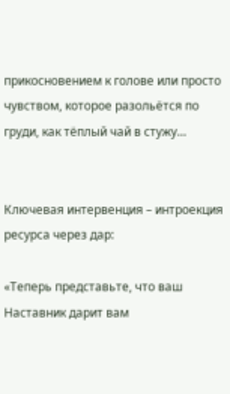прикосновением к голове или просто чувством, которое разольётся по груди, как тёплый чай в стужу…


Ключевая интервенция – интроекция ресурса через дар:

«Теперь представьте, что ваш Наставник дарит вам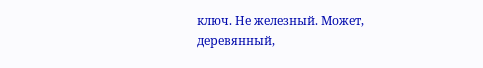ключ. Не железный. Может, деревянный,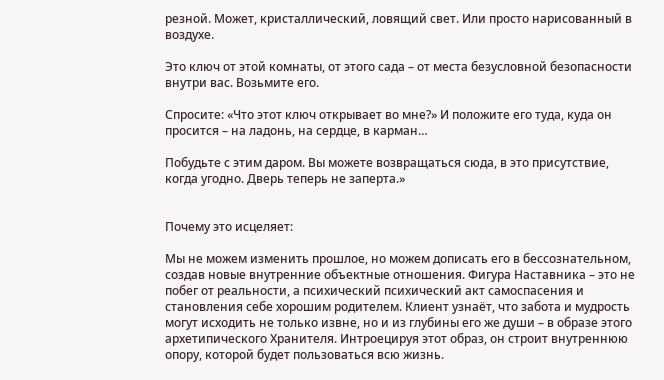резной. Может, кристаллический, ловящий свет. Или просто нарисованный в воздухе.

Это ключ от этой комнаты, от этого сада – от места безусловной безопасности внутри вас. Возьмите его.

Спросите: «Что этот ключ открывает во мне?» И положите его туда, куда он просится – на ладонь, на сердце, в карман…

Побудьте с этим даром. Вы можете возвращаться сюда, в это присутствие, когда угодно. Дверь теперь не заперта.»


Почему это исцеляет:

Мы не можем изменить прошлое, но можем дописать его в бессознательном, создав новые внутренние объектные отношения. Фигура Наставника – это не побег от реальности, а психический психический акт самоспасения и становления себе хорошим родителем. Клиент узнаёт, что забота и мудрость могут исходить не только извне, но и из глубины его же души – в образе этого архетипического Хранителя. Интроецируя этот образ, он строит внутреннюю опору, которой будет пользоваться всю жизнь.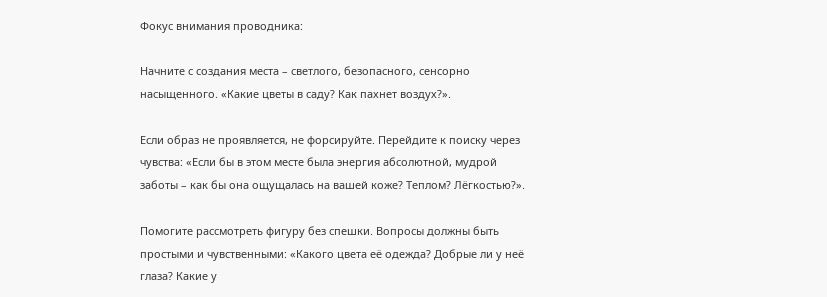Фокус внимания проводника:

Начните с создания места – светлого, безопасного, сенсорно насыщенного. «Какие цветы в саду? Как пахнет воздух?».

Если образ не проявляется, не форсируйте. Перейдите к поиску через чувства: «Если бы в этом месте была энергия абсолютной, мудрой заботы – как бы она ощущалась на вашей коже? Теплом? Лёгкостью?».

Помогите рассмотреть фигуру без спешки. Вопросы должны быть простыми и чувственными: «Какого цвета её одежда? Добрые ли у неё глаза? Какие у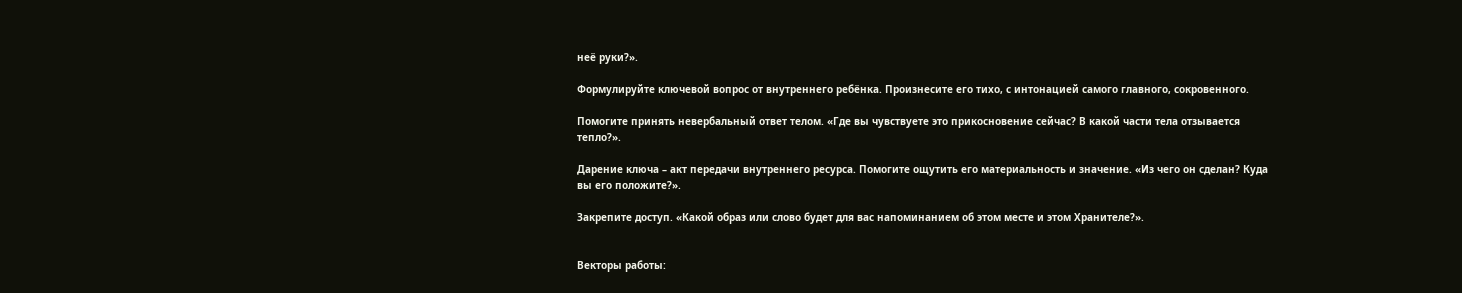неё руки?».

Формулируйте ключевой вопрос от внутреннего ребёнка. Произнесите его тихо, с интонацией самого главного, сокровенного.

Помогите принять невербальный ответ телом. «Где вы чувствуете это прикосновение сейчас? В какой части тела отзывается тепло?».

Дарение ключа – акт передачи внутреннего ресурса. Помогите ощутить его материальность и значение. «Из чего он сделан? Куда вы его положите?».

Закрепите доступ. «Какой образ или слово будет для вас напоминанием об этом месте и этом Хранителе?».


Векторы работы: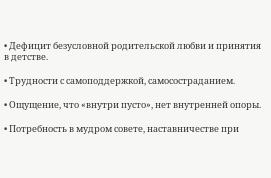• Дефицит безусловной родительской любви и принятия в детстве.

• Трудности с самоподдержкой, самосостраданием.

• Ощущение, что «внутри пусто», нет внутренней опоры.

• Потребность в мудром совете, наставничестве при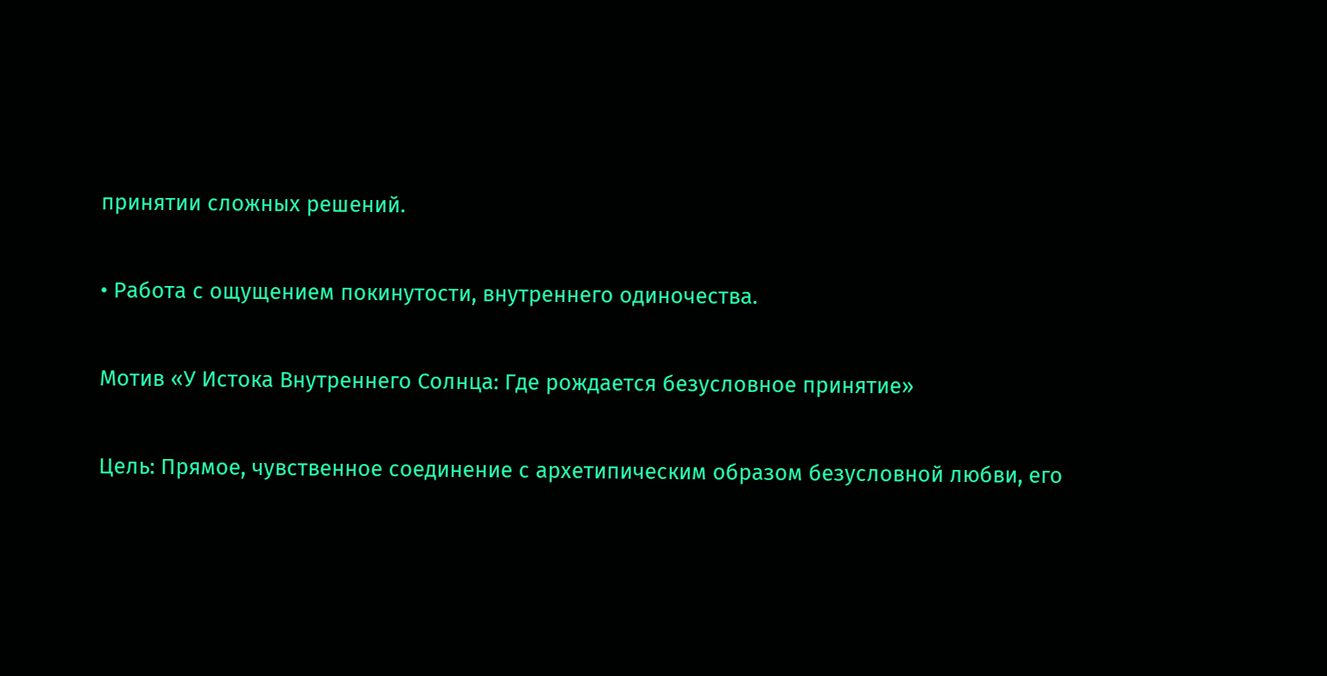принятии сложных решений.

• Работа с ощущением покинутости, внутреннего одиночества.

Мотив «У Истока Внутреннего Солнца: Где рождается безусловное принятие»

Цель: Прямое, чувственное соединение с архетипическим образом безусловной любви, его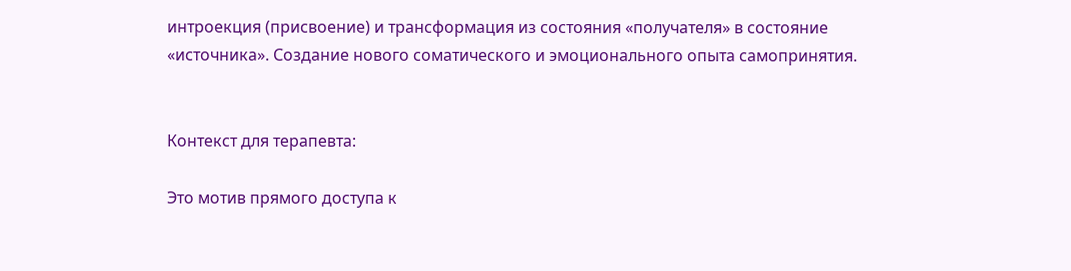интроекция (присвоение) и трансформация из состояния «получателя» в состояние «источника». Создание нового соматического и эмоционального опыта самопринятия.


Контекст для терапевта:

Это мотив прямого доступа к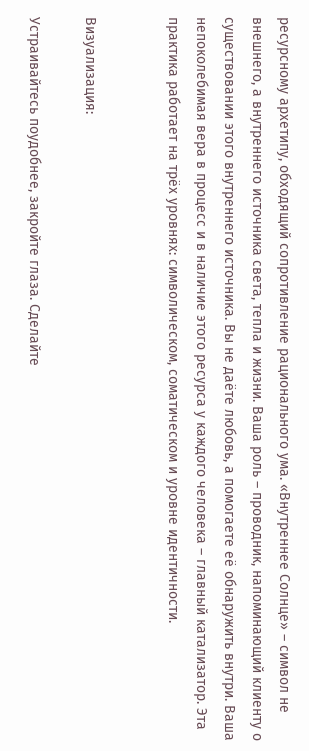ресурсному архетипу, обходящий сопротивление рационального ума. «Внутреннее Солнце» – символ не внешнего, а внутреннего источника света, тепла и жизни. Ваша роль – проводник, напоминающий клиенту о существовании этого внутреннего источника. Вы не даёте любовь, а помогаете её обнаружить внутри. Ваша непоколебимая вера в процесс и в наличие этого ресурса у каждого человека – главный катализатор. Эта практика работает на трёх уровнях: символическом, соматическом и уровне идентичности.


Визуализация:

Устраивайтесь поудобнее, закройте глаза. Сделайте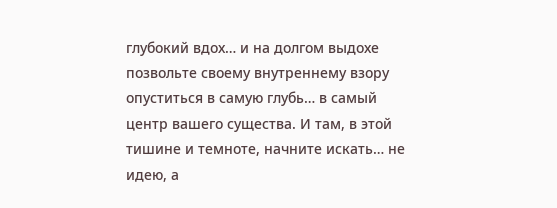глубокий вдох… и на долгом выдохе позвольте своему внутреннему взору опуститься в самую глубь… в самый центр вашего существа. И там, в этой тишине и темноте, начните искать… не идею, а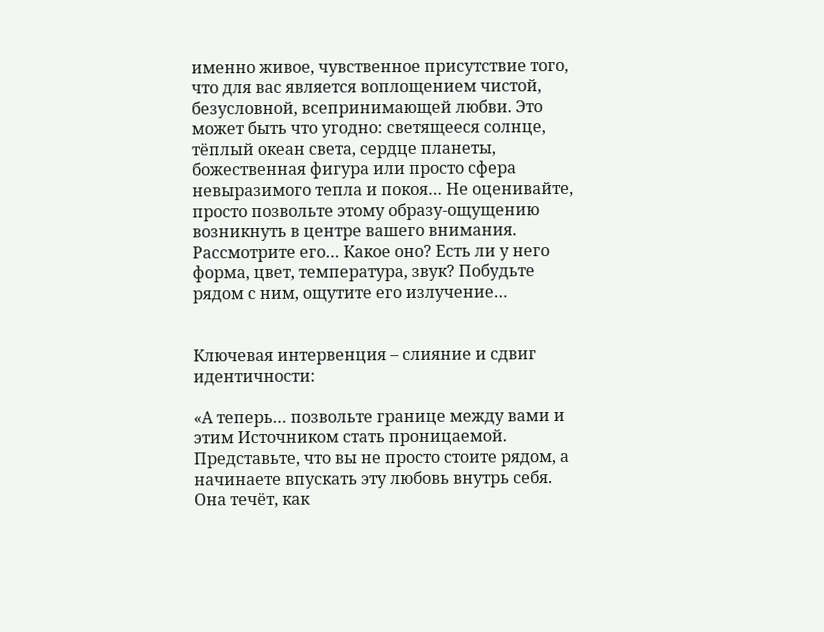именно живое, чувственное присутствие того, что для вас является воплощением чистой, безусловной, всепринимающей любви. Это может быть что угодно: светящееся солнце, тёплый океан света, сердце планеты, божественная фигура или просто сфера невыразимого тепла и покоя… Не оценивайте, просто позвольте этому образу-ощущению возникнуть в центре вашего внимания. Рассмотрите его… Какое оно? Есть ли у него форма, цвет, температура, звук? Побудьте рядом с ним, ощутите его излучение…


Ключевая интервенция – слияние и сдвиг идентичности:

«А теперь… позвольте границе между вами и этим Источником стать проницаемой. Представьте, что вы не просто стоите рядом, а начинаете впускать эту любовь внутрь себя. Она течёт, как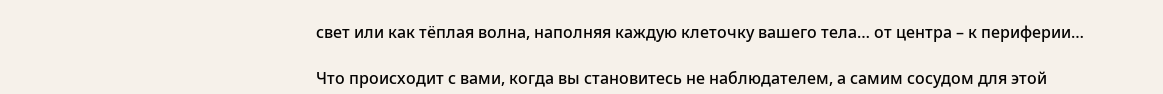свет или как тёплая волна, наполняя каждую клеточку вашего тела… от центра – к периферии…

Что происходит с вами, когда вы становитесь не наблюдателем, а самим сосудом для этой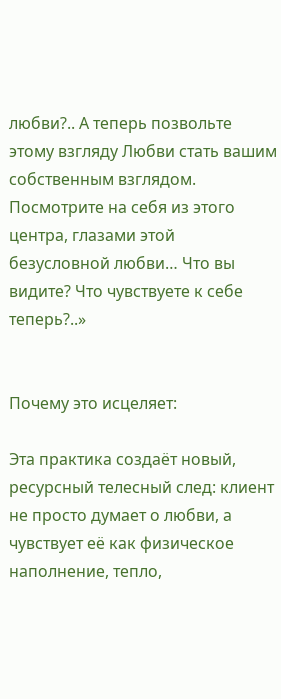любви?.. А теперь позвольте этому взгляду Любви стать вашим собственным взглядом. Посмотрите на себя из этого центра, глазами этой безусловной любви… Что вы видите? Что чувствуете к себе теперь?..»


Почему это исцеляет:

Эта практика создаёт новый, ресурсный телесный след: клиент не просто думает о любви, а чувствует её как физическое наполнение, тепло,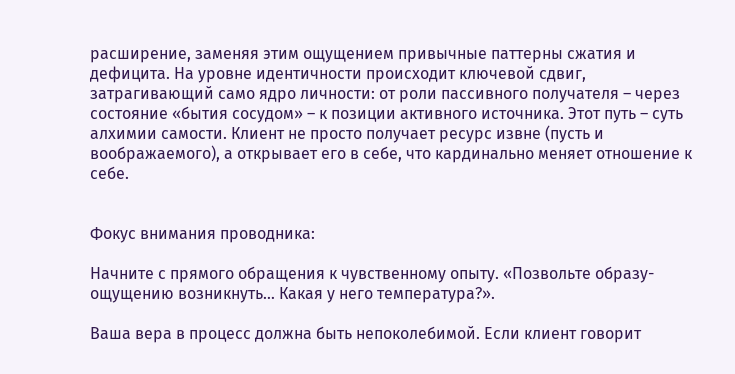расширение, заменяя этим ощущением привычные паттерны сжатия и дефицита. На уровне идентичности происходит ключевой сдвиг, затрагивающий само ядро личности: от роли пассивного получателя – через состояние «бытия сосудом» – к позиции активного источника. Этот путь – суть алхимии самости. Клиент не просто получает ресурс извне (пусть и воображаемого), а открывает его в себе, что кардинально меняет отношение к себе.


Фокус внимания проводника:

Начните с прямого обращения к чувственному опыту. «Позвольте образу-ощущению возникнуть… Какая у него температура?».

Ваша вера в процесс должна быть непоколебимой. Если клиент говорит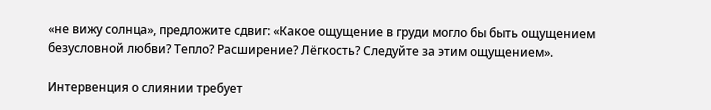«не вижу солнца», предложите сдвиг: «Какое ощущение в груди могло бы быть ощущением безусловной любви? Тепло? Расширение? Лёгкость? Следуйте за этим ощущением».

Интервенция о слиянии требует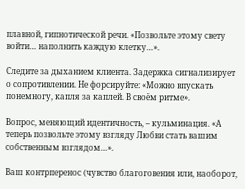плавной, гипнотической речи. «Позвольте этому свету войти… наполнить каждую клетку…».

Следите за дыханием клиента. Задержка сигнализирует о сопротивлении. Не форсируйте: «Можно впускать понемногу, капля за каплей. В своём ритме».

Вопрос, меняющий идентичность, – кульминация. «А теперь позвольте этому взгляду Любви стать вашим собственным взглядом…».

Ваш контрперенос (чувство благоговения или, наоборот,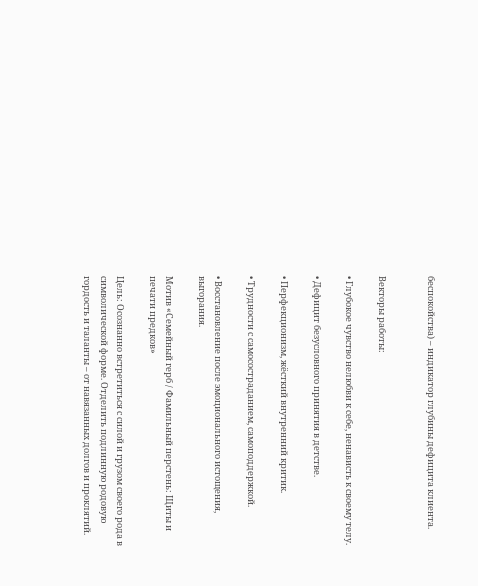беспокойства) – индикатор глубины дефицита клиента.


Векторы работы:

• Глубокое чувство нелюбви к себе, ненависть к своему телу.

• Дефицит безусловного принятия в детстве.

• Перфекционизм, жёсткий внутренний критик.

• Трудности с самосостраданием, самоподдержкой.

• Восстановление после эмоционального истощения, выгорания.

Мотив «Семейный герб / Фамильный перстень: Щиты и печати предков»

Цель: Осознанно встретиться с силой и грузом своего рода в символической форме. Отделить подлинную родовую гордость и таланты – от навязанных долгов и проклятий.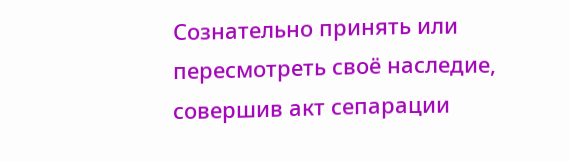Сознательно принять или пересмотреть своё наследие, совершив акт сепарации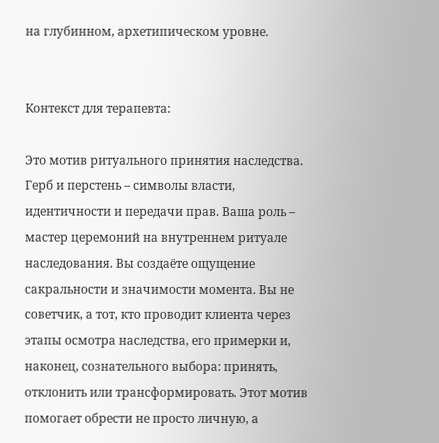на глубинном, архетипическом уровне.


Контекст для терапевта:

Это мотив ритуального принятия наследства. Герб и перстень – символы власти, идентичности и передачи прав. Ваша роль – мастер церемоний на внутреннем ритуале наследования. Вы создаёте ощущение сакральности и значимости момента. Вы не советчик, а тот, кто проводит клиента через этапы осмотра наследства, его примерки и, наконец, сознательного выбора: принять, отклонить или трансформировать. Этот мотив помогает обрести не просто личную, а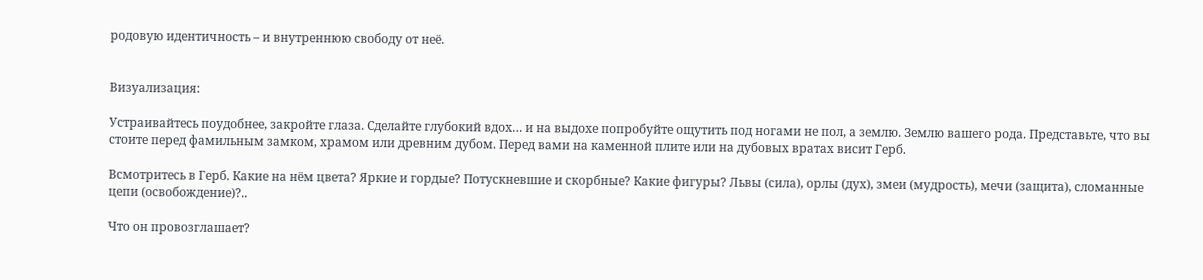родовую идентичность – и внутреннюю свободу от неё.


Визуализация:

Устраивайтесь поудобнее, закройте глаза. Сделайте глубокий вдох… и на выдохе попробуйте ощутить под ногами не пол, а землю. Землю вашего рода. Представьте, что вы стоите перед фамильным замком, храмом или древним дубом. Перед вами на каменной плите или на дубовых вратах висит Герб.

Всмотритесь в Герб. Какие на нём цвета? Яркие и гордые? Потускневшие и скорбные? Какие фигуры? Львы (сила), орлы (дух), змеи (мудрость), мечи (защита), сломанные цепи (освобождение)?..

Что он провозглашает?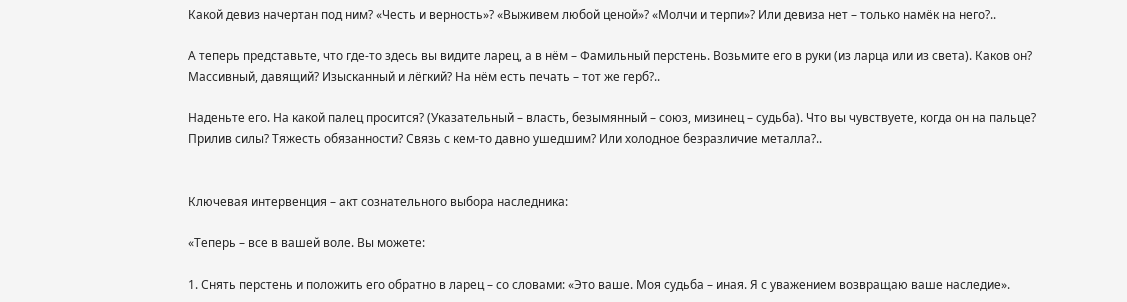Какой девиз начертан под ним? «Честь и верность»? «Выживем любой ценой»? «Молчи и терпи»? Или девиза нет – только намёк на него?..

А теперь представьте, что где-то здесь вы видите ларец, а в нём – Фамильный перстень. Возьмите его в руки (из ларца или из света). Каков он? Массивный, давящий? Изысканный и лёгкий? На нём есть печать – тот же герб?..

Наденьте его. На какой палец просится? (Указательный – власть, безымянный – союз, мизинец – судьба). Что вы чувствуете, когда он на пальце? Прилив силы? Тяжесть обязанности? Связь с кем-то давно ушедшим? Или холодное безразличие металла?..


Ключевая интервенция – акт сознательного выбора наследника:

«Теперь – все в вашей воле. Вы можете:

1. Снять перстень и положить его обратно в ларец – со словами: «Это ваше. Моя судьба – иная. Я с уважением возвращаю ваше наследие».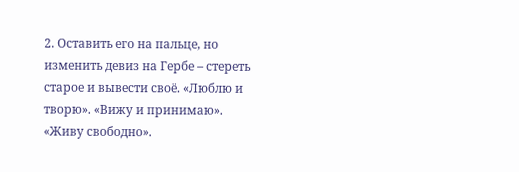2. Оставить его на пальце, но изменить девиз на Гербе – стереть старое и вывести своё. «Люблю и творю». «Вижу и принимаю». «Живу свободно».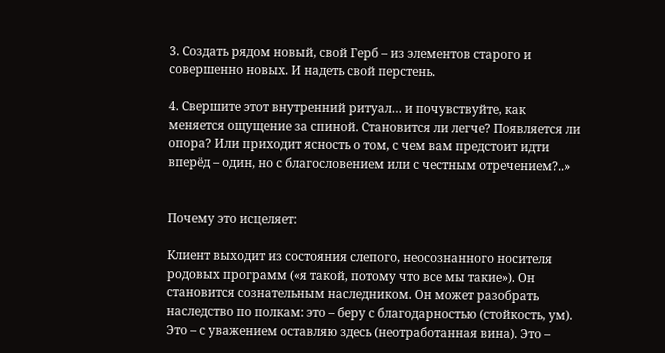3. Создать рядом новый, свой Герб – из элементов старого и совершенно новых. И надеть свой перстень.

4. Свершите этот внутренний ритуал… и почувствуйте, как меняется ощущение за спиной. Становится ли легче? Появляется ли опора? Или приходит ясность о том, с чем вам предстоит идти вперёд – один, но с благословением или с честным отречением?..»


Почему это исцеляет:

Клиент выходит из состояния слепого, неосознанного носителя родовых программ («я такой, потому что все мы такие»). Он становится сознательным наследником. Он может разобрать наследство по полкам: это – беру с благодарностью (стойкость, ум). Это – с уважением оставляю здесь (неотработанная вина). Это –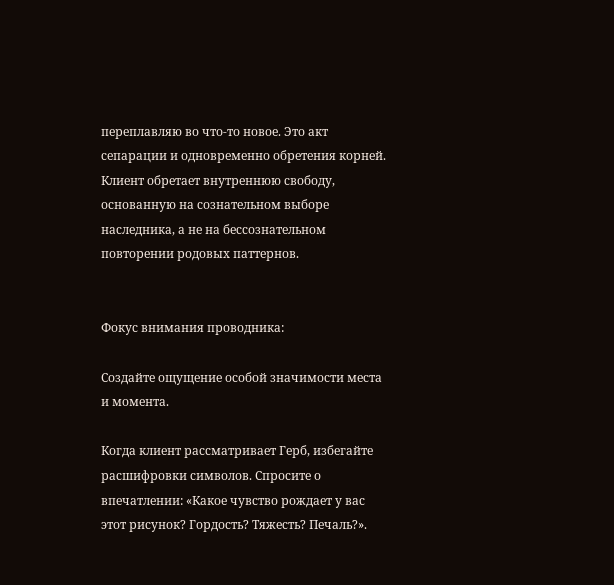переплавляю во что-то новое. Это акт сепарации и одновременно обретения корней. Клиент обретает внутреннюю свободу, основанную на сознательном выборе наследника, а не на бессознательном повторении родовых паттернов.


Фокус внимания проводника:

Создайте ощущение особой значимости места и момента.

Когда клиент рассматривает Герб, избегайте расшифровки символов. Спросите о впечатлении: «Какое чувство рождает у вас этот рисунок? Гордость? Тяжесть? Печаль?».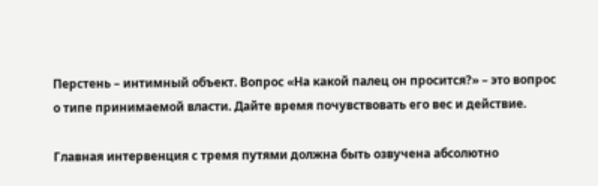Перстень – интимный объект. Вопрос «На какой палец он просится?» – это вопрос о типе принимаемой власти. Дайте время почувствовать его вес и действие.

Главная интервенция с тремя путями должна быть озвучена абсолютно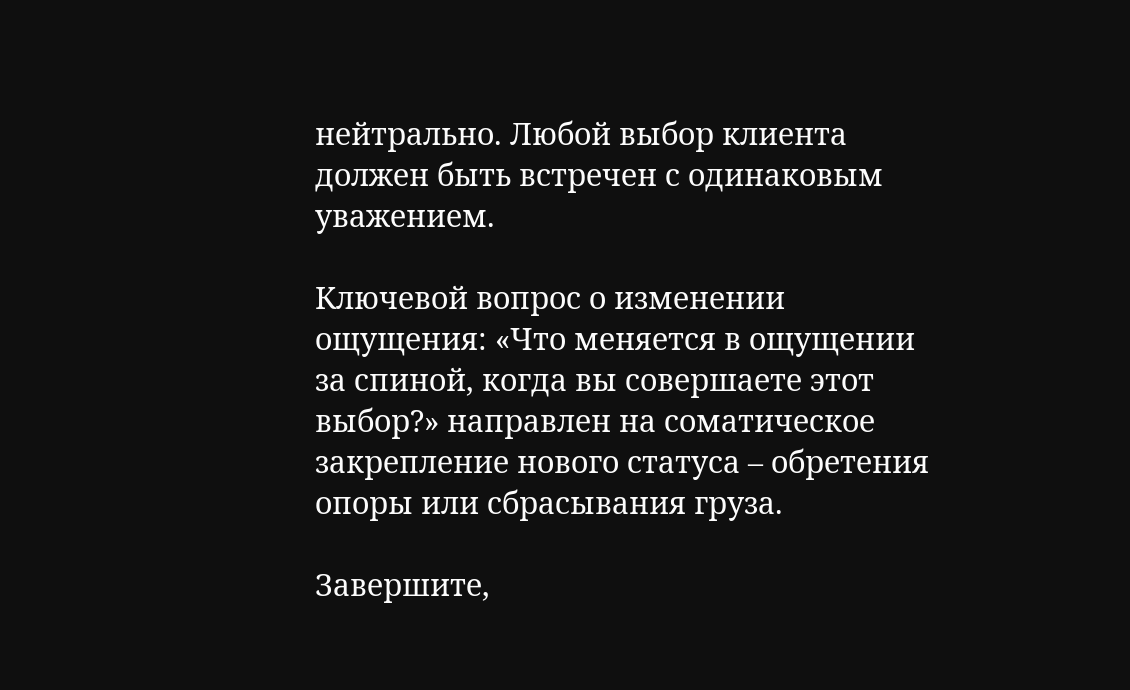нейтрально. Любой выбор клиента должен быть встречен с одинаковым уважением.

Ключевой вопрос о изменении ощущения: «Что меняется в ощущении за спиной, когда вы совершаете этот выбор?» направлен на соматическое закрепление нового статуса – обретения опоры или сбрасывания груза.

Завершите,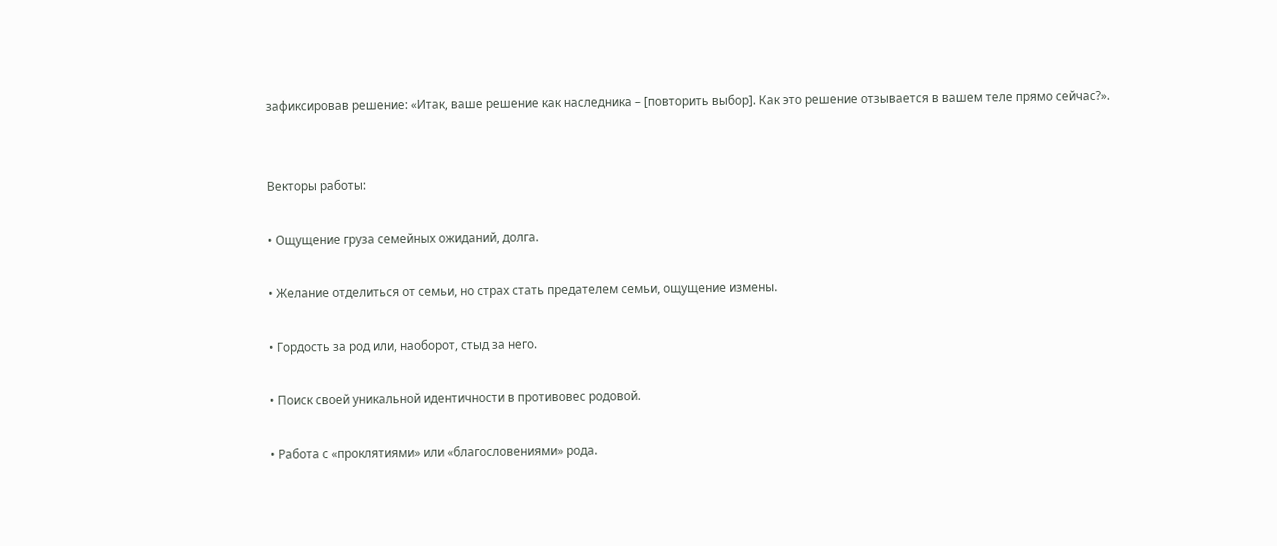зафиксировав решение: «Итак, ваше решение как наследника – [повторить выбор]. Как это решение отзывается в вашем теле прямо сейчас?».


Векторы работы:

• Ощущение груза семейных ожиданий, долга.

• Желание отделиться от семьи, но страх стать предателем семьи, ощущение измены.

• Гордость за род или, наоборот, стыд за него.

• Поиск своей уникальной идентичности в противовес родовой.

• Работа с «проклятиями» или «благословениями» рода.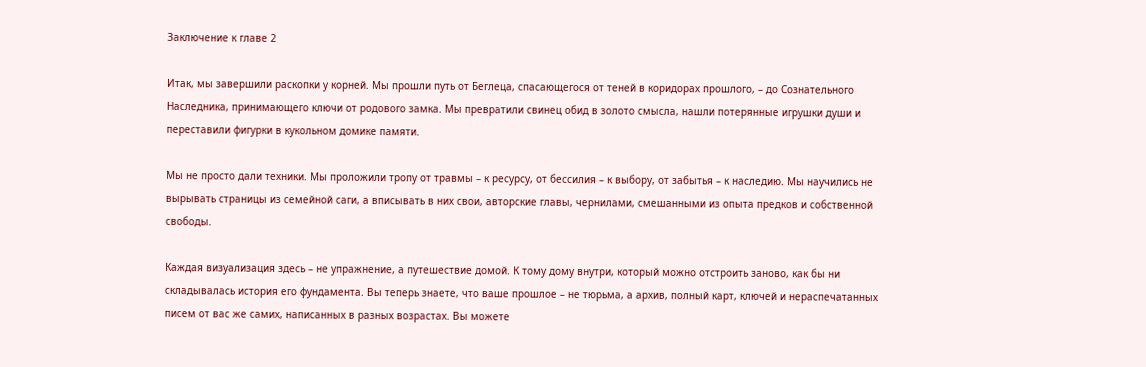Заключение к главе 2

Итак, мы завершили раскопки у корней. Мы прошли путь от Беглеца, спасающегося от теней в коридорах прошлого, – до Сознательного Наследника, принимающего ключи от родового замка. Мы превратили свинец обид в золото смысла, нашли потерянные игрушки души и переставили фигурки в кукольном домике памяти.

Мы не просто дали техники. Мы проложили тропу от травмы – к ресурсу, от бессилия – к выбору, от забытья – к наследию. Мы научились не вырывать страницы из семейной саги, а вписывать в них свои, авторские главы, чернилами, смешанными из опыта предков и собственной свободы.

Каждая визуализация здесь – не упражнение, а путешествие домой. К тому дому внутри, который можно отстроить заново, как бы ни складывалась история его фундамента. Вы теперь знаете, что ваше прошлое – не тюрьма, а архив, полный карт, ключей и нераспечатанных писем от вас же самих, написанных в разных возрастах. Вы можете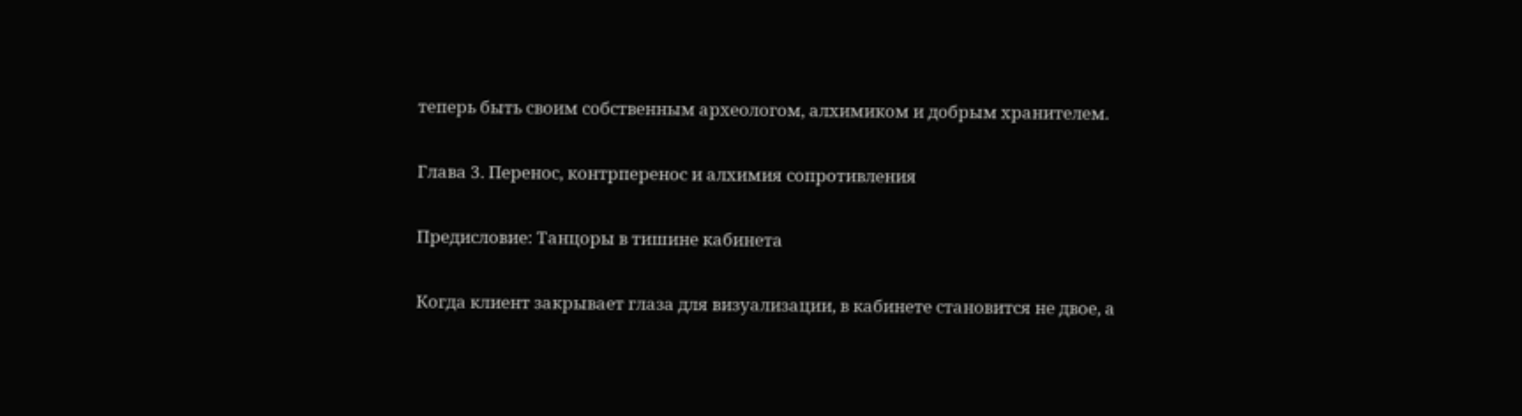теперь быть своим собственным археологом, алхимиком и добрым хранителем.

Глава 3. Перенос, контрперенос и алхимия сопротивления

Предисловие: Танцоры в тишине кабинета

Когда клиент закрывает глаза для визуализации, в кабинете становится не двое, а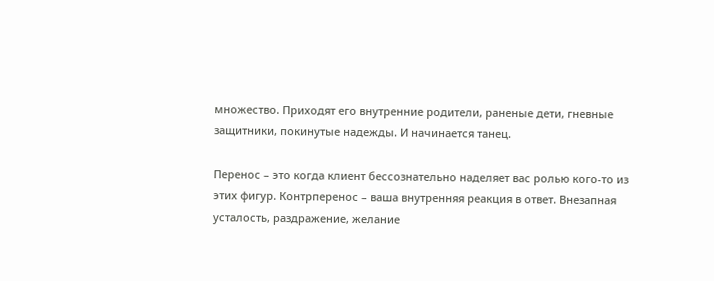множество. Приходят его внутренние родители, раненые дети, гневные защитники, покинутые надежды. И начинается танец.

Перенос – это когда клиент бессознательно наделяет вас ролью кого-то из этих фигур. Контрперенос – ваша внутренняя реакция в ответ. Внезапная усталость, раздражение, желание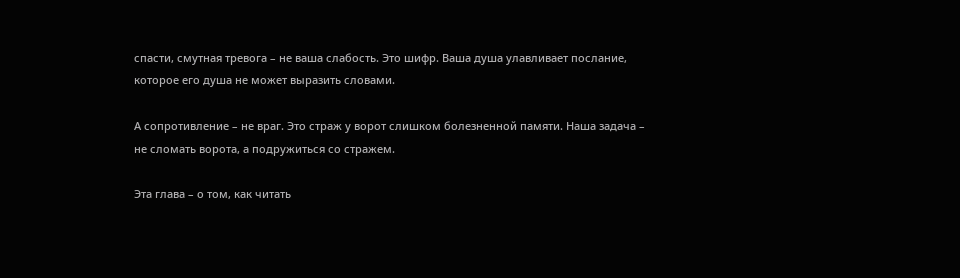спасти, смутная тревога – не ваша слабость. Это шифр. Ваша душа улавливает послание, которое его душа не может выразить словами.

А сопротивление – не враг. Это страж у ворот слишком болезненной памяти. Наша задача – не сломать ворота, а подружиться со стражем.

Эта глава – о том, как читать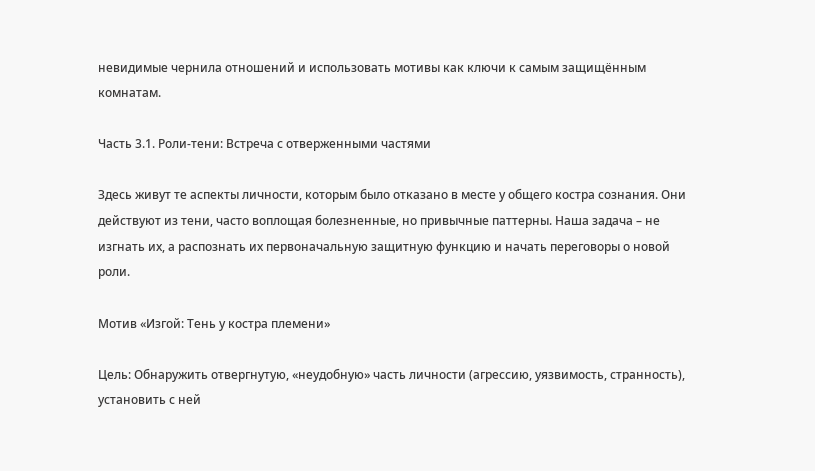невидимые чернила отношений и использовать мотивы как ключи к самым защищённым комнатам.

Часть 3.1. Роли-тени: Встреча с отверженными частями

Здесь живут те аспекты личности, которым было отказано в месте у общего костра сознания. Они действуют из тени, часто воплощая болезненные, но привычные паттерны. Наша задача – не изгнать их, а распознать их первоначальную защитную функцию и начать переговоры о новой роли.

Мотив «Изгой: Тень у костра племени»

Цель: Обнаружить отвергнутую, «неудобную» часть личности (агрессию, уязвимость, странность), установить с ней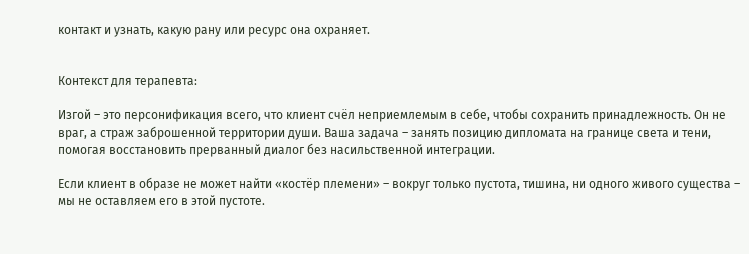контакт и узнать, какую рану или ресурс она охраняет.


Контекст для терапевта:

Изгой – это персонификация всего, что клиент счёл неприемлемым в себе, чтобы сохранить принадлежность. Он не враг, а страж заброшенной территории души. Ваша задача – занять позицию дипломата на границе света и тени, помогая восстановить прерванный диалог без насильственной интеграции.

Если клиент в образе не может найти «костёр племени» – вокруг только пустота, тишина, ни одного живого существа – мы не оставляем его в этой пустоте.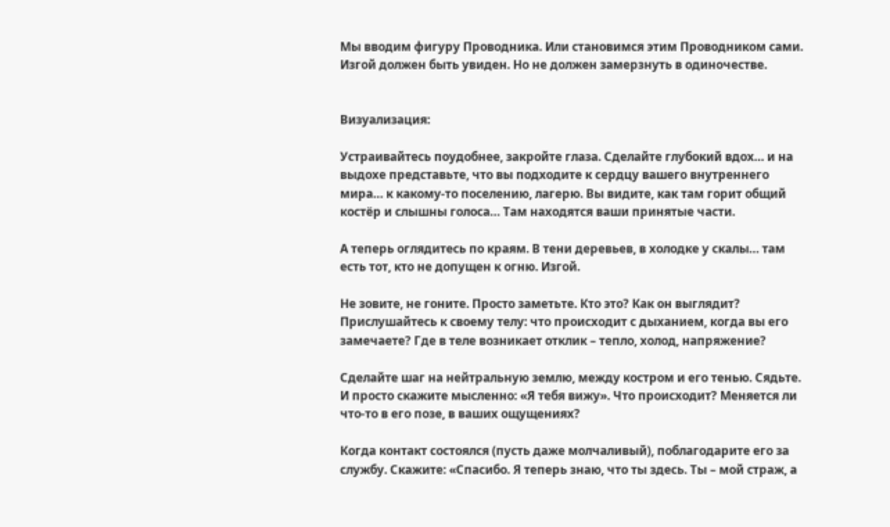Мы вводим фигуру Проводника. Или становимся этим Проводником сами. Изгой должен быть увиден. Но не должен замерзнуть в одиночестве.


Визуализация:

Устраивайтесь поудобнее, закройте глаза. Сделайте глубокий вдох… и на выдохе представьте, что вы подходите к сердцу вашего внутреннего мира… к какому-то поселению, лагерю. Вы видите, как там горит общий костёр и слышны голоса… Там находятся ваши принятые части.

А теперь оглядитесь по краям. В тени деревьев, в холодке у скалы… там есть тот, кто не допущен к огню. Изгой.

Не зовите, не гоните. Просто заметьте. Кто это? Как он выглядит? Прислушайтесь к своему телу: что происходит с дыханием, когда вы его замечаете? Где в теле возникает отклик – тепло, холод, напряжение?

Сделайте шаг на нейтральную землю, между костром и его тенью. Сядьте. И просто скажите мысленно: «Я тебя вижу». Что происходит? Меняется ли что-то в его позе, в ваших ощущениях?

Когда контакт состоялся (пусть даже молчаливый), поблагодарите его за службу. Скажите: «Спасибо. Я теперь знаю, что ты здесь. Ты – мой страж, а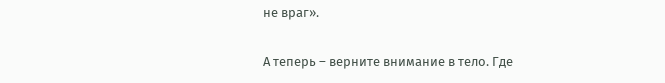не враг».

А теперь – верните внимание в тело. Где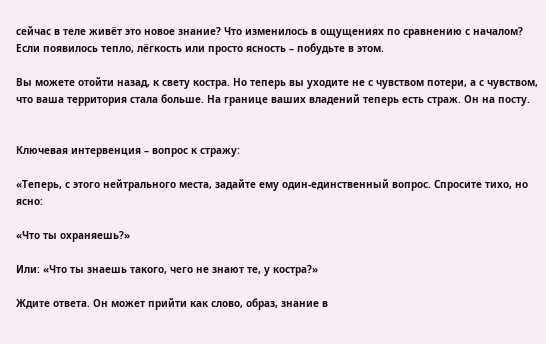сейчас в теле живёт это новое знание? Что изменилось в ощущениях по сравнению с началом? Если появилось тепло, лёгкость или просто ясность – побудьте в этом.

Вы можете отойти назад, к свету костра. Но теперь вы уходите не с чувством потери, а с чувством, что ваша территория стала больше. На границе ваших владений теперь есть страж. Он на посту.


Ключевая интервенция – вопрос к стражу:

«Теперь, с этого нейтрального места, задайте ему один-единственный вопрос. Спросите тихо, но ясно:

«Что ты охраняешь?»

Или: «Что ты знаешь такого, чего не знают те, у костра?»

Ждите ответа. Он может прийти как слово, образ, знание в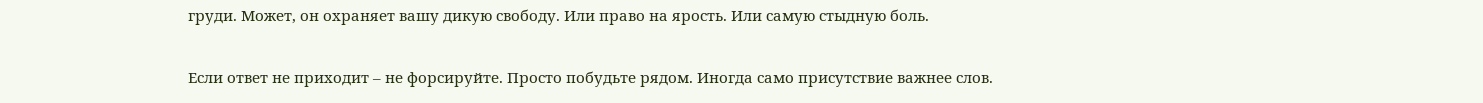груди. Может, он охраняет вашу дикую свободу. Или право на ярость. Или самую стыдную боль.

Если ответ не приходит – не форсируйте. Просто побудьте рядом. Иногда само присутствие важнее слов.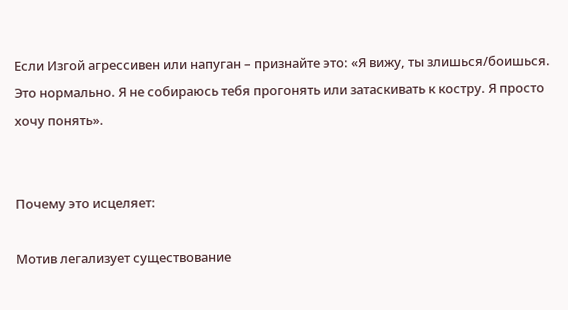Если Изгой агрессивен или напуган – признайте это: «Я вижу, ты злишься/боишься. Это нормально. Я не собираюсь тебя прогонять или затаскивать к костру. Я просто хочу понять».


Почему это исцеляет:

Мотив легализует существование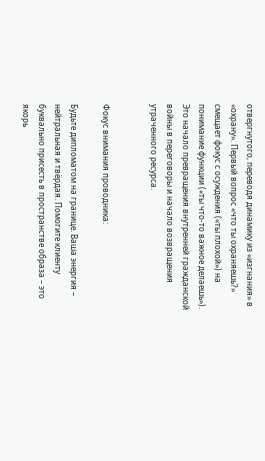отвергнутого, переводя динамику из «изгнания» в «охрану». Первый вопрос «что ты охраняешь?» смещает фокус с осуждения («ты плохой») на понимание функции («ты что-то важное делаешь»). Это начало превращения внутренней гражданской войны в переговоры и начало возвращения утраченного ресурса.


Фокус внимания проводника:

Будьте дипломатом на границе. Ваша энергия – нейтральная и твёрдая. Помогите клиенту буквально присесть в пространстве образа – это якорь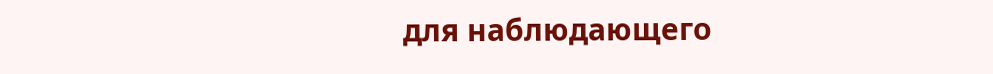для наблюдающего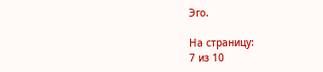Эго.

На страницу:
7 из 10